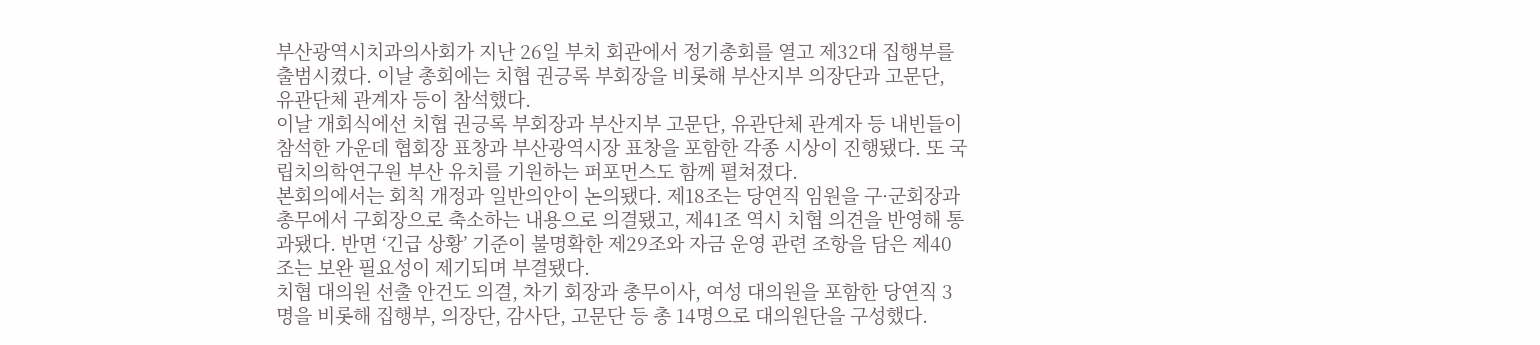부산광역시치과의사회가 지난 26일 부치 회관에서 정기총회를 열고 제32대 집행부를 출범시켰다. 이날 총회에는 치협 권긍록 부회장을 비롯해 부산지부 의장단과 고문단, 유관단체 관계자 등이 참석했다.
이날 개회식에선 치협 권긍록 부회장과 부산지부 고문단, 유관단체 관계자 등 내빈들이 참석한 가운데 협회장 표창과 부산광역시장 표창을 포함한 각종 시상이 진행됐다. 또 국립치의학연구원 부산 유치를 기원하는 퍼포먼스도 함께 펼쳐졌다.
본회의에서는 회칙 개정과 일반의안이 논의됐다. 제18조는 당연직 임원을 구·군회장과 총무에서 구회장으로 축소하는 내용으로 의결됐고, 제41조 역시 치협 의견을 반영해 통과됐다. 반면 ‘긴급 상황’ 기준이 불명확한 제29조와 자금 운영 관련 조항을 담은 제40조는 보완 필요성이 제기되며 부결됐다.
치협 대의원 선출 안건도 의결, 차기 회장과 총무이사, 여성 대의원을 포함한 당연직 3명을 비롯해 집행부, 의장단, 감사단, 고문단 등 총 14명으로 대의원단을 구성했다.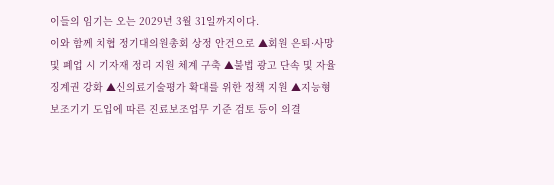이들의 임기는 오는 2029년 3월 31일까지이다.
이와 함께 치협 정기대의원총회 상정 안건으로 ▲회원 은퇴·사망 및 폐업 시 기자재 정리 지원 체계 구축 ▲불법 광고 단속 및 자율징계권 강화 ▲신의료기술평가 확대를 위한 정책 지원 ▲지능형 보조기기 도입에 따른 진료보조업무 기준 검토 등이 의결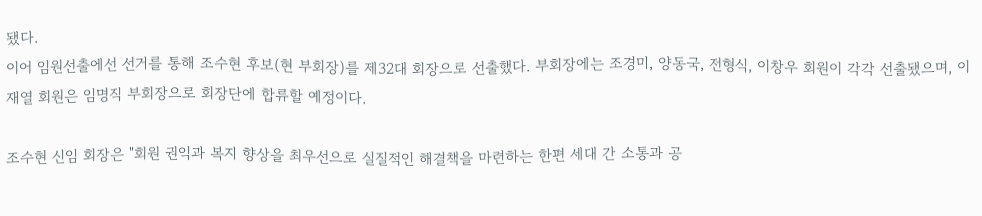됐다.
이어 임원선출에선 선거를 통해 조수현 후보(현 부회장)를 제32대 회장으로 선출했다. 부회장에는 조경미, 양동국, 전형식, 이창우 회원이 각각 선출됐으며, 이재열 회원은 임명직 부회장으로 회장단에 합류할 예정이다.

조수현 신임 회장은 "회원 권익과 복지 향상을 최우선으로 실질적인 해결책을 마련하는 한편 세대 간 소통과 공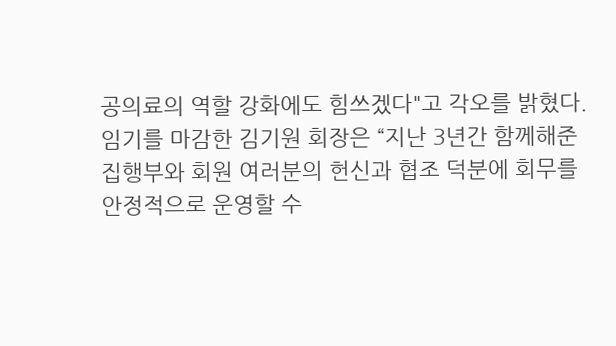공의료의 역할 강화에도 힘쓰겠다"고 각오를 밝혔다.
임기를 마감한 김기원 회장은 “지난 3년간 함께해준 집행부와 회원 여러분의 헌신과 협조 덕분에 회무를 안정적으로 운영할 수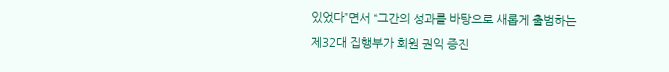있었다”면서 “그간의 성과를 바탕으로 새롭게 출범하는 제32대 집행부가 회원 권익 증진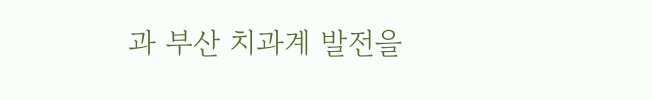과 부산 치과계 발전을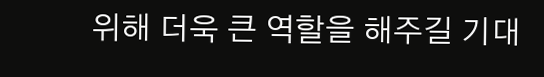위해 더욱 큰 역할을 해주길 기대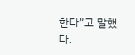한다”고 말했다.